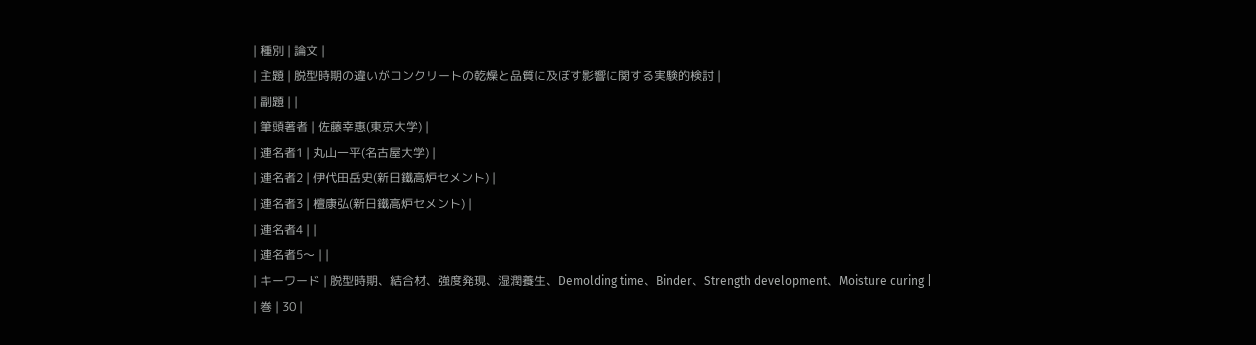| 種別 | 論文 |
| 主題 | 脱型時期の違いがコンクリートの乾燥と品質に及ぼす影響に関する実験的検討 |
| 副題 | |
| 筆頭著者 | 佐藤幸惠(東京大学) |
| 連名者1 | 丸山一平(名古屋大学) |
| 連名者2 | 伊代田岳史(新日鐵高炉セメント) |
| 連名者3 | 檀康弘(新日鐵高炉セメント) |
| 連名者4 | |
| 連名者5〜 | |
| キーワード | 脱型時期、結合材、強度発現、湿潤養生、Demolding time、Binder、Strength development、Moisture curing |
| 巻 | 30 |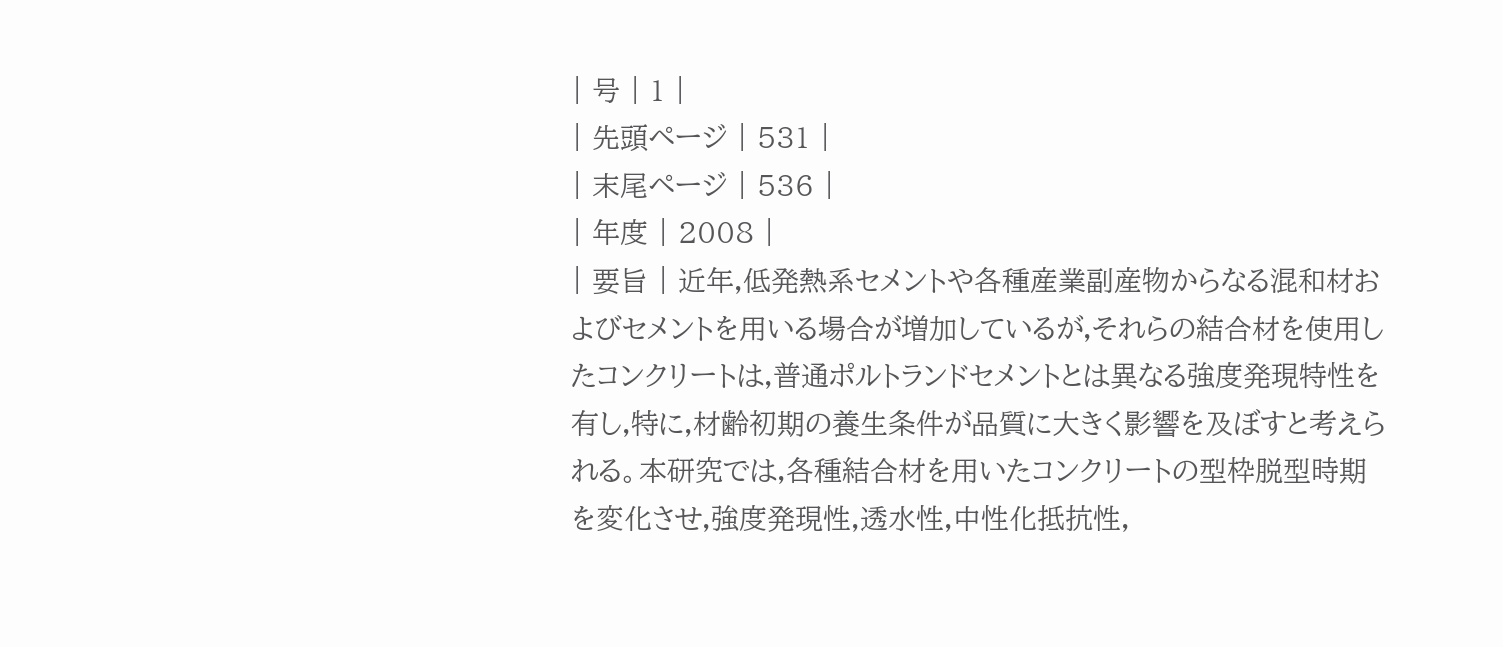| 号 | 1 |
| 先頭ページ | 531 |
| 末尾ページ | 536 |
| 年度 | 2008 |
| 要旨 | 近年,低発熱系セメントや各種産業副産物からなる混和材およびセメントを用いる場合が増加しているが,それらの結合材を使用したコンクリートは,普通ポルトランドセメントとは異なる強度発現特性を有し,特に,材齢初期の養生条件が品質に大きく影響を及ぼすと考えられる。本研究では,各種結合材を用いたコンクリートの型枠脱型時期を変化させ,強度発現性,透水性,中性化抵抗性,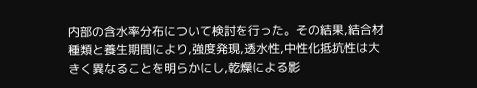内部の含水率分布について検討を行った。その結果,結合材種類と養生期間により,強度発現,透水性,中性化抵抗性は大きく異なることを明らかにし,乾燥による影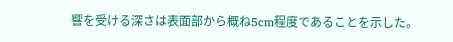響を受ける深さは表面部から概ね5cm程度であることを示した。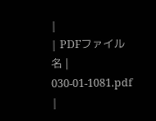|
| PDFファイル名 | 030-01-1081.pdf |